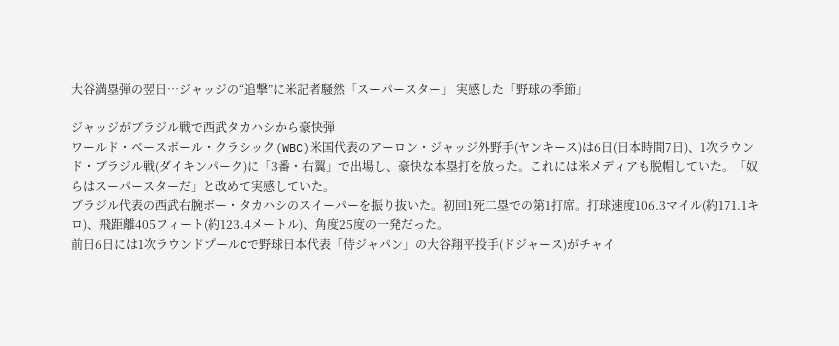大谷満塁弾の翌日…ジャッジの“追撃”に米記者騒然「スーパースター」 実感した「野球の季節」

ジャッジがブラジル戦で西武タカハシから豪快弾
ワールド・ベースボール・クラシック(WBC)米国代表のアーロン・ジャッジ外野手(ヤンキース)は6日(日本時間7日)、1次ラウンド・ブラジル戦(ダイキンパーク)に「3番・右翼」で出場し、豪快な本塁打を放った。これには米メディアも脱帽していた。「奴らはスーパースターだ」と改めて実感していた。
ブラジル代表の西武右腕ボー・タカハシのスイーパーを振り抜いた。初回1死二塁での第1打席。打球速度106.3マイル(約171.1キロ)、飛距離405フィート(約123.4メートル)、角度25度の一発だった。
前日6日には1次ラウンドプールCで野球日本代表「侍ジャパン」の大谷翔平投手(ドジャース)がチャイ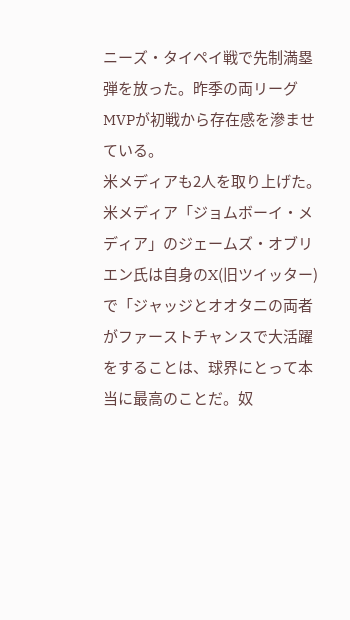ニーズ・タイペイ戦で先制満塁弾を放った。昨季の両リーグMVPが初戦から存在感を滲ませている。
米メディアも2人を取り上げた。米メディア「ジョムボーイ・メディア」のジェームズ・オブリエン氏は自身のX(旧ツイッター)で「ジャッジとオオタニの両者がファーストチャンスで大活躍をすることは、球界にとって本当に最高のことだ。奴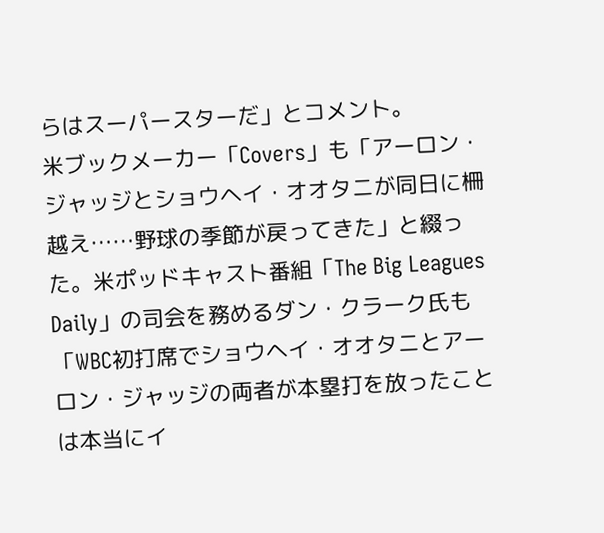らはスーパースターだ」とコメント。
米ブックメーカー「Covers」も「アーロン・ジャッジとショウヘイ・オオタニが同日に柵越え……野球の季節が戻ってきた」と綴った。米ポッドキャスト番組「The Big Leagues Daily」の司会を務めるダン・クラーク氏も「WBC初打席でショウヘイ・オオタニとアーロン・ジャッジの両者が本塁打を放ったことは本当にイ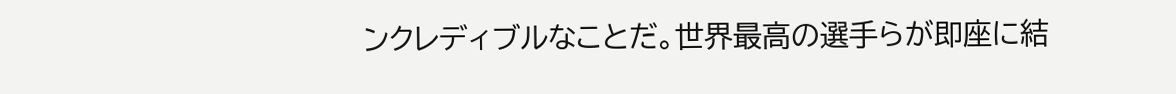ンクレディブルなことだ。世界最高の選手らが即座に結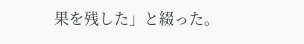果を残した」と綴った。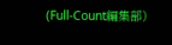(Full-Count編集部)